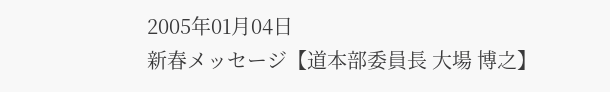2005年01月04日
新春メッセージ【道本部委員長 大場 博之】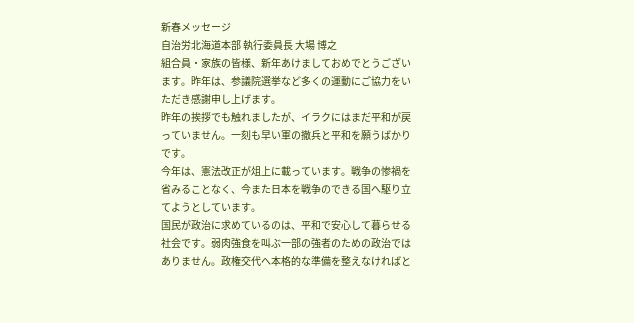新春メッセージ
自治労北海道本部 執行委員長 大場 博之
組合員・家族の皆様、新年あけましておめでとうございます。昨年は、参議院選挙など多くの運動にご協力をいただき感謝申し上げます。
昨年の挨拶でも触れましたが、イラクにはまだ平和が戻っていません。一刻も早い軍の撤兵と平和を願うばかりです。
今年は、憲法改正が俎上に載っています。戦争の惨禍を省みることなく、今また日本を戦争のできる国へ駆り立てようとしています。
国民が政治に求めているのは、平和で安心して暮らせる社会です。弱肉強食を叫ぶ一部の強者のための政治ではありません。政権交代へ本格的な準備を整えなければと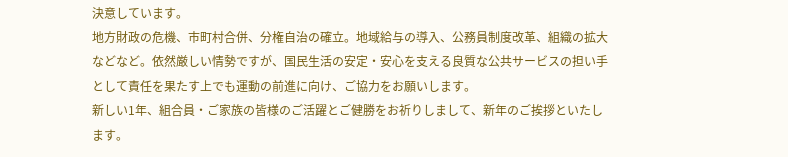決意しています。
地方財政の危機、市町村合併、分権自治の確立。地域給与の導入、公務員制度改革、組織の拡大などなど。依然厳しい情勢ですが、国民生活の安定・安心を支える良質な公共サービスの担い手として責任を果たす上でも運動の前進に向け、ご協力をお願いします。
新しい1年、組合員・ご家族の皆様のご活躍とご健勝をお祈りしまして、新年のご挨拶といたします。